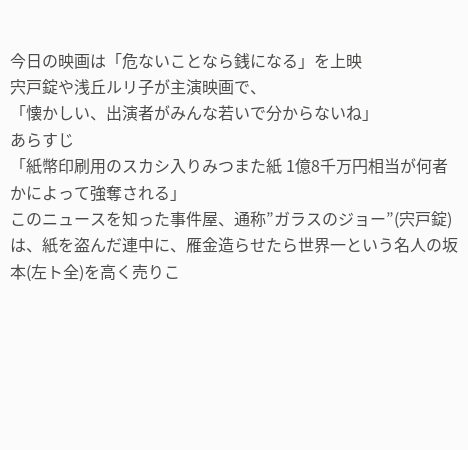今日の映画は「危ないことなら銭になる」を上映
宍戸錠や浅丘ルリ子が主演映画で、
「懐かしい、出演者がみんな若いで分からないね」
あらすじ
「紙幣印刷用のスカシ入りみつまた紙 1億8千万円相当が何者かによって強奪される」
このニュースを知った事件屋、通称”ガラスのジョー”(宍戸錠)は、紙を盗んだ連中に、雁金造らせたら世界一という名人の坂本(左ト全)を高く売りこ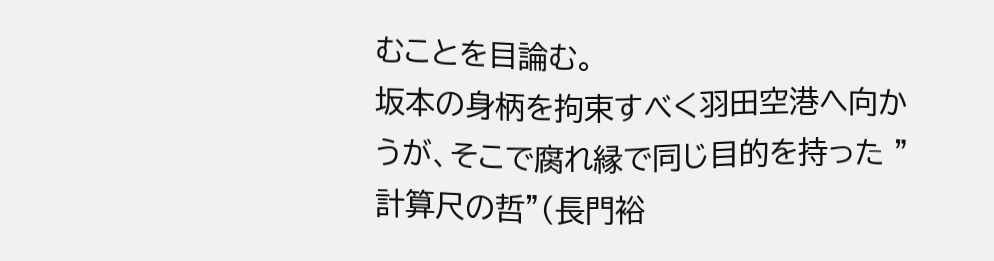むことを目論む。
坂本の身柄を拘束すべく羽田空港へ向かうが、そこで腐れ縁で同じ目的を持った ”計算尺の哲”(長門裕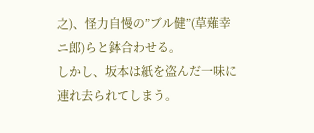之)、怪力自慢の”ブル健”(草薙幸ニ郎)らと鉢合わせる。
しかし、坂本は紙を盗んだ一味に連れ去られてしまう。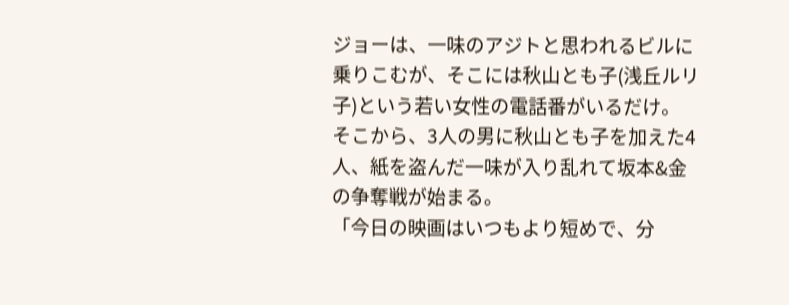ジョーは、一味のアジトと思われるビルに乗りこむが、そこには秋山とも子(浅丘ルリ子)という若い女性の電話番がいるだけ。
そこから、3人の男に秋山とも子を加えた4人、紙を盗んだ一味が入り乱れて坂本&金の争奪戦が始まる。
「今日の映画はいつもより短めで、分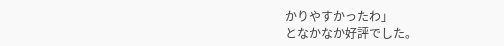かりやすかったわ」
となかなか好評でした。